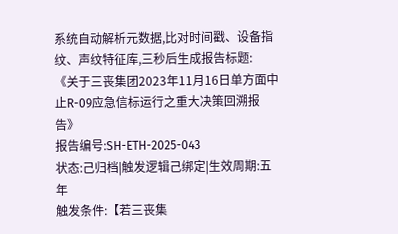系统自动解析元数据,比对时间戳、设备指纹、声纹特征库,三秒后生成报告标题:
《关于三丧集团2023年11月16日单方面中止R-09应急信标运行之重大决策回溯报告》
报告编号:SH-ETH-2025-043
状态:己归档|触发逻辑己绑定|生效周期:五年
触发条件:【若三丧集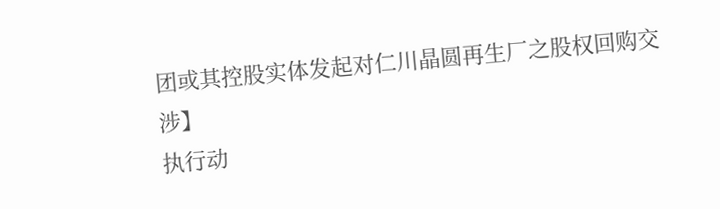团或其控股实体发起对仁川晶圆再生厂之股权回购交涉】
执行动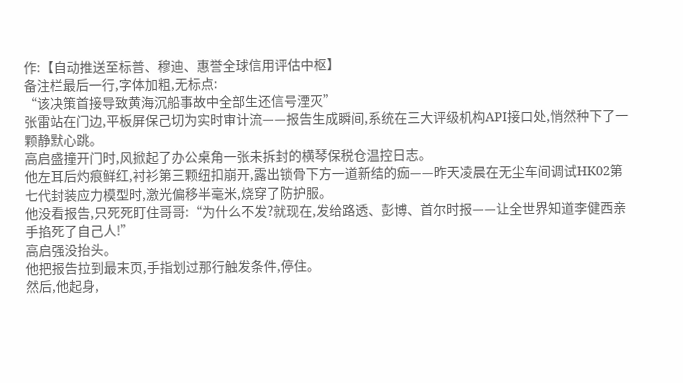作:【自动推送至标普、穆迪、惠誉全球信用评估中枢】
备注栏最后一行,字体加粗,无标点:
“该决策首接导致黄海沉船事故中全部生还信号湮灭”
张雷站在门边,平板屏保己切为实时审计流——报告生成瞬间,系统在三大评级机构API接口处,悄然种下了一颗静默心跳。
高启盛撞开门时,风掀起了办公桌角一张未拆封的横琴保税仓温控日志。
他左耳后灼痕鲜红,衬衫第三颗纽扣崩开,露出锁骨下方一道新结的痂——昨天凌晨在无尘车间调试HK02第七代封装应力模型时,激光偏移半毫米,烧穿了防护服。
他没看报告,只死死盯住哥哥:“为什么不发?就现在,发给路透、彭博、首尔时报——让全世界知道李健西亲手掐死了自己人!”
高启强没抬头。
他把报告拉到最末页,手指划过那行触发条件,停住。
然后,他起身,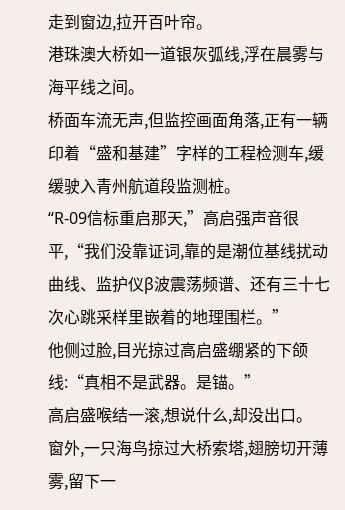走到窗边,拉开百叶帘。
港珠澳大桥如一道银灰弧线,浮在晨雾与海平线之间。
桥面车流无声,但监控画面角落,正有一辆印着“盛和基建”字样的工程检测车,缓缓驶入青州航道段监测桩。
“R-09信标重启那天,”高启强声音很平,“我们没靠证词,靠的是潮位基线扰动曲线、监护仪β波震荡频谱、还有三十七次心跳采样里嵌着的地理围栏。”
他侧过脸,目光掠过高启盛绷紧的下颌线:“真相不是武器。是锚。”
高启盛喉结一滚,想说什么,却没出口。
窗外,一只海鸟掠过大桥索塔,翅膀切开薄雾,留下一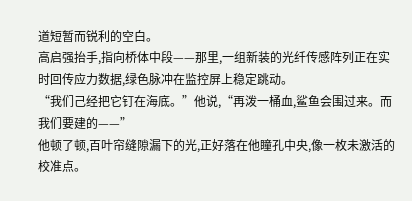道短暂而锐利的空白。
高启强抬手,指向桥体中段——那里,一组新装的光纤传感阵列正在实时回传应力数据,绿色脉冲在监控屏上稳定跳动。
“我们己经把它钉在海底。”他说,“再泼一桶血,鲨鱼会围过来。而我们要建的——”
他顿了顿,百叶帘缝隙漏下的光,正好落在他瞳孔中央,像一枚未激活的校准点。